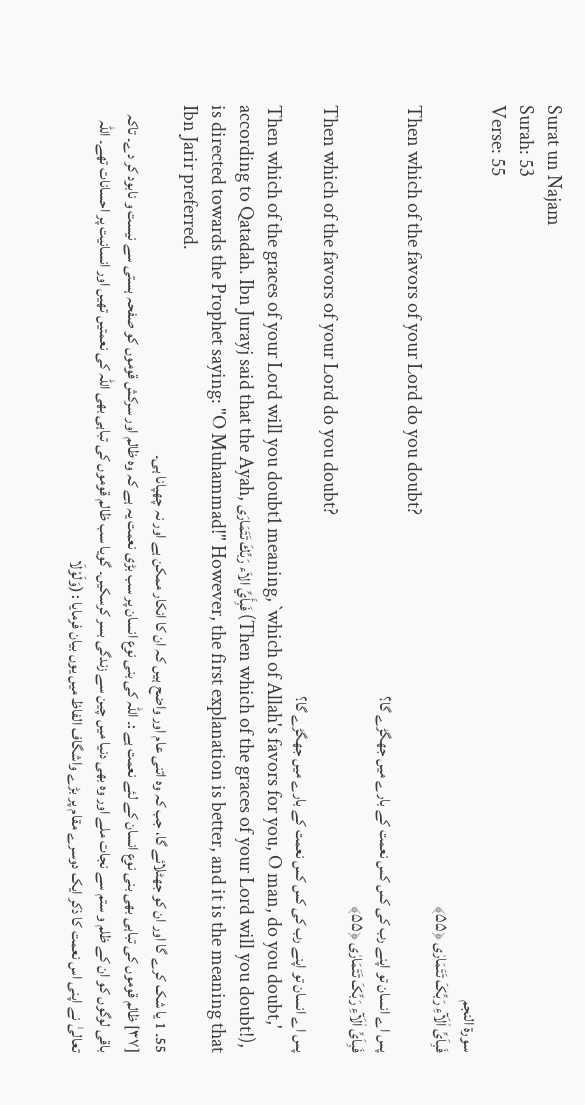Surat un Najam
Surah: 53
Verse: 55
سورة النجم
فَبِاَیِّ اٰلَآءِ رَبِّکَ تَتَمَارٰی ﴿۵۵﴾
Then which of the favors of your Lord do you doubt?
پس اے انسان تو اپنے رب کی کس کس نعمت کے بارے میں جھگڑے گا؟
فَبِاَیِّ اٰلَآءِ رَبِّکَ تَتَمَارٰی ﴿۵۵﴾
Then which of the favors of your Lord do you doubt?
پس اے انسان تو اپنے رب کی کس کس نعمت کے بارے میں جھگڑے گا؟
Then which of the graces of your Lord will you doubt1 meaning, `which of Allah's favors for you, O man, do you doubt,' according to Qatadah. Ibn Jurayj said that the Ayah, فَبِأَيِّ الاَء رَبِّكَ تَتَمَارَى (Then which of the graces of your Lord will you doubt!), is directed towards the Prophet saying: "O Muhammad!" However, the first explanation is better, and it is the meaning that Ibn Jarir preferred.
55۔ 1 یا شک کرے گا اور ان کو جھٹلائے گا، جب کہ وہ اتنی عام اور واضح ہیں کہ ان کا انکار ممکن ہے اور نہ چھپانا ہی۔
[٣٧] ظالم قوموں کی تباہی بھی بنی نوع انسان کے لئے نعمت ہے :۔ اللہ کی بنی نوع انسان پر سب بڑی نعمت یہ ہے کہ وہ ظالم اور سرکش قوموں کو صفحہ ہستی سے نیست و نابود کر دے۔ تاکہ باقی لوگوں کو ان کے ظلم و ستم سے نجات ملے اور وہ بھی دنیا میں چین سے زندگی بسر کرسکیں۔ گویا سب ظالم قوموں کی تباہی بھی اللہ کی نعمتیں تھیں اور انسانیت پر احسانات تھے۔ اللہ تعالیٰ نے اپنی اس نعمت کا ذکر ایک دوسرے مقام پر بڑے واشگاف الفاظ میں یوں بیان فرمایا : (وَلَوْلَا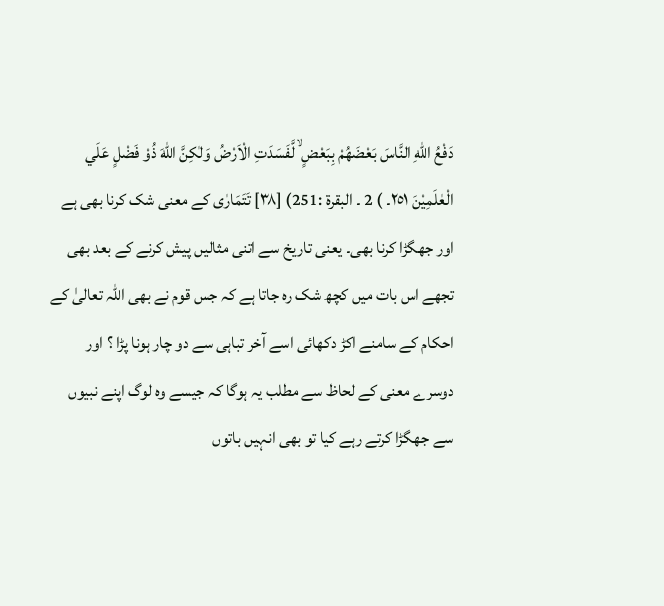دَفْعُ اللّٰهِ النَّاسَ بَعْضَهُمْ بِبَعْضٍ ۙ لَّفَسَدَتِ الْاَرْضُ وَلٰكِنَّ اللّٰهَ ذُوْ فَضْلٍ عَلَي الْعٰلَمِيْنَ ٢٥١۔ ) 2 ۔ البقرة :251) [٣٨] تَتَمَارٰی کے معنی شک کرنا بھی ہے اور جھگڑا کرنا بھی۔ یعنی تاریخ سے اتنی مثالیں پیش کرنے کے بعد بھی تجھے اس بات میں کچھ شک رہ جاتا ہے کہ جس قوم نے بھی اللہ تعالیٰ کے احکام کے سامنے اکڑ دکھائی اسے آخر تباہی سے دو چار ہونا پڑا ؟ اور دوسرے معنی کے لحاظ سے مطلب یہ ہوگا کہ جیسے وہ لوگ اپنے نبیوں سے جھگڑا کرتے رہے کیا تو بھی انہیں باتوں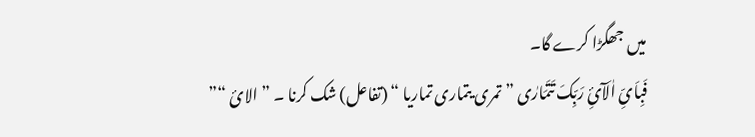میں جھگڑا کرے گا۔
فَبِاَیِّ اٰلَآئِ رَبِّکَ تَتَمَارٰی ” تمری یتماری تماریا “ (تفاعل) شک کرنا ۔ ” الائ “”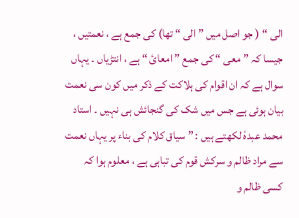الی “ ( جو اصل میں ” الی “ تھا) کی جمع ہے ، نعمتیں ، جیسا کہ ” معی “ کی جمع ” امعائ “ ہے ، انتڑیاں ۔ یہاں سوال ہے کہ ان اقوام کی ہلاکت کے ذکر میں کون سی نعمت بیان ہوئی ہے جس میں شک کی گنجائش ہی نہیں ۔ استاد محمد عبدہٗ لکھتے ہیں : ” سیاق کلام کی بناء پر یہاں نعمت سے مراد ظالم و سرکش قوم کی تباہی ہے ، معلوم ہوا کہ کسی ظالم و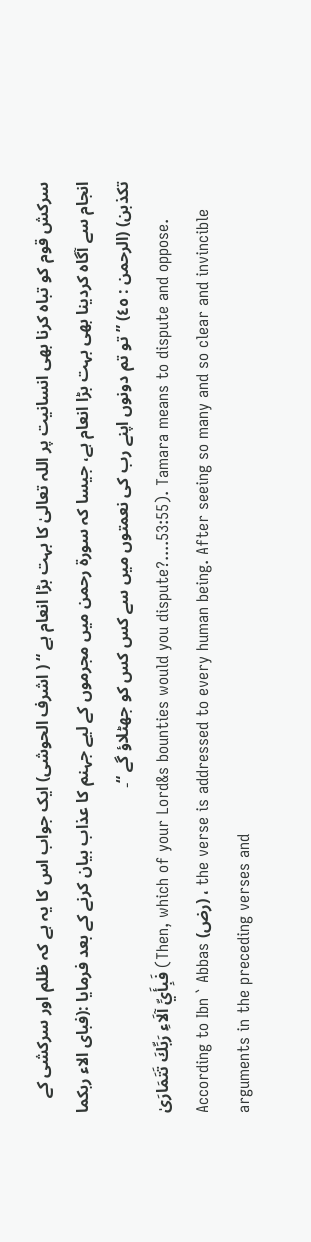سرکش قوم کو تباہ کرنا بھی انسانیت پر اللہ تعالیٰ کا بہت بڑا انعام ہے “ ( اشرف الحوشی) ایک جواب اس کا یہ ہے کہ ظلم اور سرکشی کے انجام سے آگاہ کردینا بھی بہت بڑا انعام ہے، جیسا کہ سورة رحمن میں مجرموں کے لیے جہنم کا عذاب بیان کرنے کے بعد فرمایا :(فبای الاء ربکما تکذبن) (الرحمن : ٤٥) ” تو تم دونوں اپنے رب کی نعمتوں میں سے کس کس کو جھٹلاؤ گے “۔
فَبِأَيِّ آلَاءِ رَبِّكَ تَتَمَارَىٰ (Then, which of your Lord&s bounties would you dispute?....53:55). Tamara means to dispute and oppose. According to Ibn ` Abbas (رض) ، the verse is addressed to every human being. After seeing so many and so clear and invincible arguments in the preceding verses and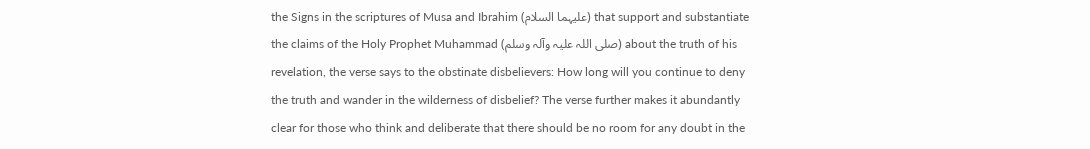the Signs in the scriptures of Musa and Ibrahim (علیہما السلام) that support and substantiate the claims of the Holy Prophet Muhammad (صلی اللہ علیہ وآلہ وسلم) about the truth of his revelation, the verse says to the obstinate disbelievers: How long will you continue to deny the truth and wander in the wilderness of disbelief? The verse further makes it abundantly clear for those who think and deliberate that there should be no room for any doubt in the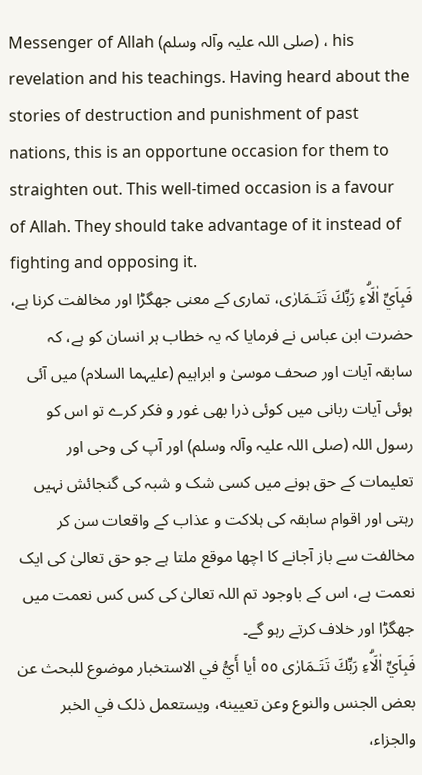Messenger of Allah (صلی اللہ علیہ وآلہ وسلم) ، his revelation and his teachings. Having heard about the stories of destruction and punishment of past nations, this is an opportune occasion for them to straighten out. This well-timed occasion is a favour of Allah. They should take advantage of it instead of fighting and opposing it.
فَبِاَيِّ اٰلَاۗءِ رَبِّكَ تَتَـمَارٰى، تماری کے معنی جھگڑا اور مخالفت کرنا ہے، حضرت ابن عباس نے فرمایا کہ یہ خطاب ہر انسان کو ہے، کہ سابقہ آیات اور صحف موسیٰ و ابراہیم (علیہما السلام) میں آئی ہوئی آیات ربانی میں کوئی ذرا بھی غور و فکر کرے تو اس کو رسول اللہ (صلی اللہ علیہ وآلہ وسلم) اور آپ کی وحی اور تعلیمات کے حق ہونے میں کسی شک و شبہ کی گنجائش نہیں رہتی اور اقوام سابقہ کی ہلاکت و عذاب کے واقعات سن کر مخالفت سے باز آجانے کا اچھا موقع ملتا ہے جو حق تعالیٰ کی ایک نعمت ہے، اس کے باوجود تم اللہ تعالیٰ کی کس کس نعمت میں جھگڑا اور خلاف کرتے رہو گے۔
فَبِاَيِّ اٰلَاۗءِ رَبِّكَ تَتَـمَارٰى ٥٥ أيا أَيُّ في الاستخبار موضوع للبحث عن بعض الجنس والنوع وعن تعيينه، ويستعمل ذلک في الخبر والجزاء،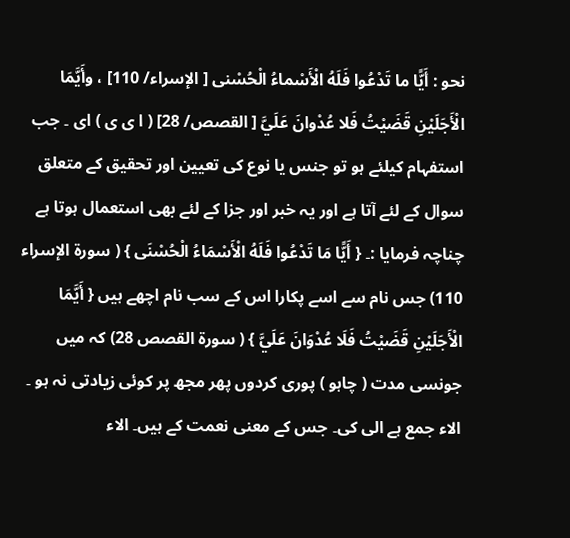نحو : أَيًّا ما تَدْعُوا فَلَهُ الْأَسْماءُ الْحُسْنى [ الإسراء/ 110] ، وأَيَّمَا الْأَجَلَيْنِ قَضَيْتُ فَلا عُدْوانَ عَلَيَّ [ القصص/ 28] ( ا ی ی ) ای ۔ جب استفہام کیلئے ہو تو جنس یا نوع کی تعیین اور تحقیق کے متعلق سوال کے لئے آتا ہے اور یہ خبر اور جزا کے لئے بھی استعمال ہوتا ہے چناچہ فرمایا :۔ { أَيًّا مَا تَدْعُوا فَلَهُ الْأَسْمَاءُ الْحُسْنَى } ( سورة الإسراء 110) جس نام سے اسے پکارا اس کے سب نام اچھے ہیں { أَيَّمَا الْأَجَلَيْنِ قَضَيْتُ فَلَا عُدْوَانَ عَلَيَّ } ( سورة القصص 28) کہ میں جونسی مدت ( چاہو ) پوری کردوں پھر مجھ پر کوئی زیادتی نہ ہو ۔ الاء جمع ہے الی کی۔ جس کے معنی نعمت کے ہیں۔ الاء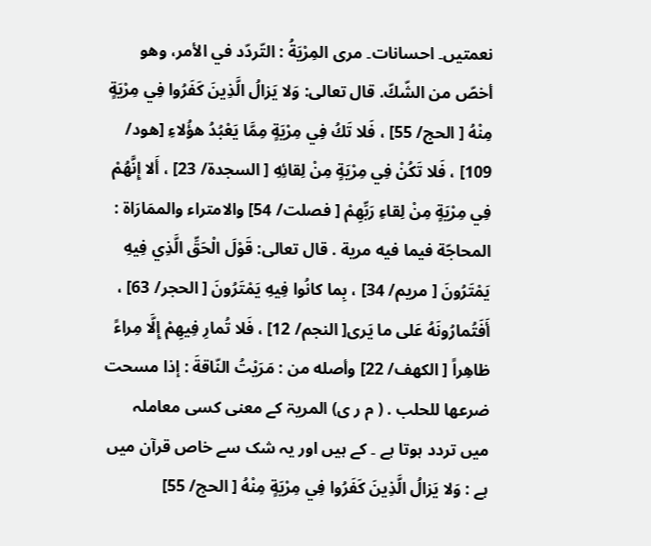نعمتیں۔ احسانات۔ مری المِرْيَةُ : التّردّد في الأمر، وهو أخصّ من الشّكّ. قال تعالی: وَلا يَزالُ الَّذِينَ كَفَرُوا فِي مِرْيَةٍ مِنْهُ [ الحج/ 55] ، فَلا تَكُ فِي مِرْيَةٍ مِمَّا يَعْبُدُ هؤُلاءِ [هود/ 109] ، فَلا تَكُنْ فِي مِرْيَةٍ مِنْ لِقائِهِ [ السجدة/ 23] ، أَلا إِنَّهُمْ فِي مِرْيَةٍ مِنْ لِقاءِ رَبِّهِمْ [ فصلت/ 54] والامتراء والممَارَاة : المحاجّة فيما فيه مرية . قال تعالی: قَوْلَ الْحَقِّ الَّذِي فِيهِ يَمْتَرُونَ [ مریم/ 34] ، بِما کانُوا فِيهِ يَمْتَرُونَ [ الحجر/ 63] ، أَفَتُمارُونَهُ عَلى ما يَرى[ النجم/ 12] ، فَلا تُمارِ فِيهِمْ إِلَّا مِراءً ظاهِراً [ الكهف/ 22] وأصله من : مَرَيْتُ النّاقةَ : إذا مسحت ضرعها للحلب . ( م ر ی) المریۃ کے معنی کسی معاملہ میں تردد ہوتا ہے ۔ کے ہیں اور یہ شک سے خاص قرآن میں ہے : وَلا يَزالُ الَّذِينَ كَفَرُوا فِي مِرْيَةٍ مِنْهُ [ الحج/ 55]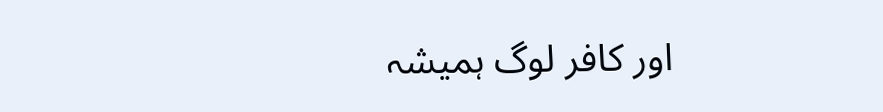اور کافر لوگ ہمیشہ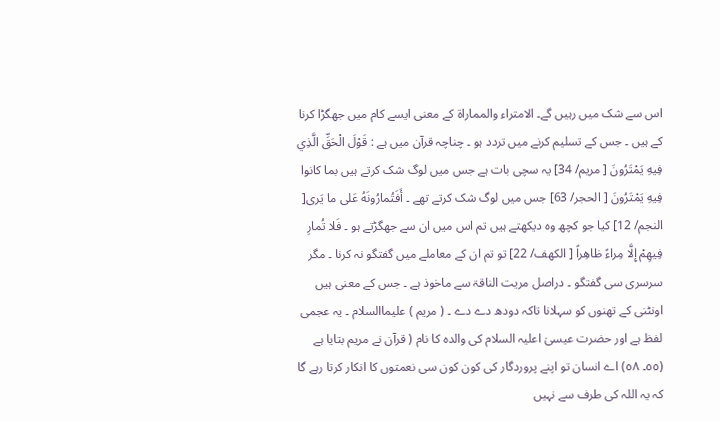اس سے شک میں رہیں گے۔ الامتراء والمماراۃ کے معنی ایسے کام میں جھگڑا کرنا کے ہیں ۔ جس کے تسلیم کرنے میں تردد ہو ۔ چناچہ قرآن میں ہے : قَوْلَ الْحَقِّ الَّذِي فِيهِ يَمْتَرُونَ [ مریم/ 34] یہ سچی بات ہے جس میں لوگ شک کرتے ہیں بما کانوا فِيهِ يَمْتَرُونَ [ الحجر/ 63] جس میں لوگ شک کرتے تھے ۔ أَفَتُمارُونَهُ عَلى ما يَرى[ النجم/ 12] کیا جو کچھ وہ دیکھتے ہیں تم اس میں ان سے جھگڑتے ہو ۔ فَلا تُمارِ فِيهِمْ إِلَّا مِراءً ظاهِراً [ الكهف/ 22] تو تم ان کے معاملے میں گفتگو نہ کرنا ۔ مگر سرسری سی گفتگو ۔ دراصل مریت الناقۃ سے ماخوذ ہے ۔ جس کے معنی ہیں اونٹنی کے تھنوں کو سہلانا تاکہ دودھ دے دے ۔ ( مریم ) علیماالسلام ۔ یہ عجمی لفظ ہے اور حضرت عیسیٰ اعلیہ السلام کی والدہ کا نام ( قرآن نے مریم بتایا ہے
(٥٥۔ ٥٨) اے انسان تو اپنے پروردگار کی کون کون سی نعمتوں کا انکار کرتا رہے گا کہ یہ اللہ کی طرف سے نہیں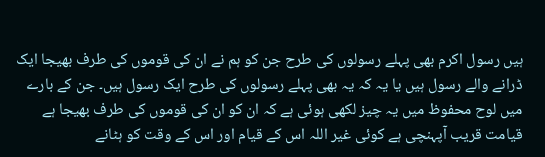ہیں رسول اکرم بھی پہلے رسولوں کی طرح جن کو ہم نے ان کی قوموں کی طرف بھیجا ایک ڈرانے والے رسول ہیں یا یہ کہ یہ بھی پہلے رسولوں کی طرح ایک رسول ہیں۔ جن کے بارے میں لوح محفوظ میں یہ چیز لکھی ہوئی ہے کہ ان کو ان کی قوموں کی طرف بھیجا ہے قیامت قریب آپہنچی ہے کوئی غیر اللہ اس کے قیام اور اس کے وقت کو ہٹانے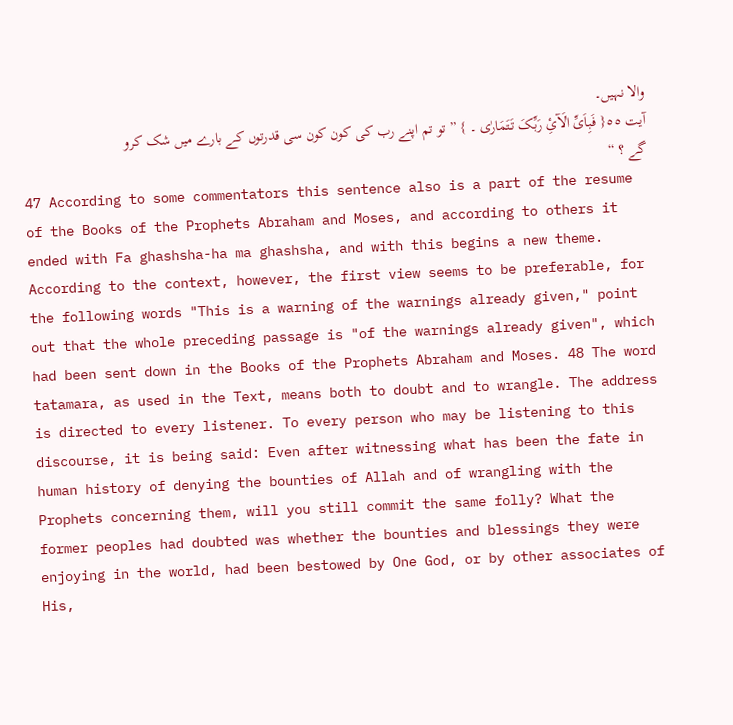والا نہیں۔
آیت ٥٥{ فَبِاَیِّ اٰلَآئِ رَبِّکَ تَتَمَارٰی ۔ } ” تو تم اپنے رب کی کون کون سی قدرتوں کے بارے میں شک کرو گے ؟ “
47 According to some commentators this sentence also is a part of the resume of the Books of the Prophets Abraham and Moses, and according to others it ended with Fa ghashsha-ha ma ghashsha, and with this begins a new theme. According to the context, however, the first view seems to be preferable, for the following words "This is a warning of the warnings already given," point out that the whole preceding passage is "of the warnings already given", which had been sent down in the Books of the Prophets Abraham and Moses. 48 The word tatamara, as used in the Text, means both to doubt and to wrangle. The address is directed to every listener. To every person who may be listening to this discourse, it is being said: Even after witnessing what has been the fate in human history of denying the bounties of Allah and of wrangling with the Prophets concerning them, will you still commit the same folly? What the former peoples had doubted was whether the bounties and blessings they were enjoying in the world, had been bestowed by One God, or by other associates of His,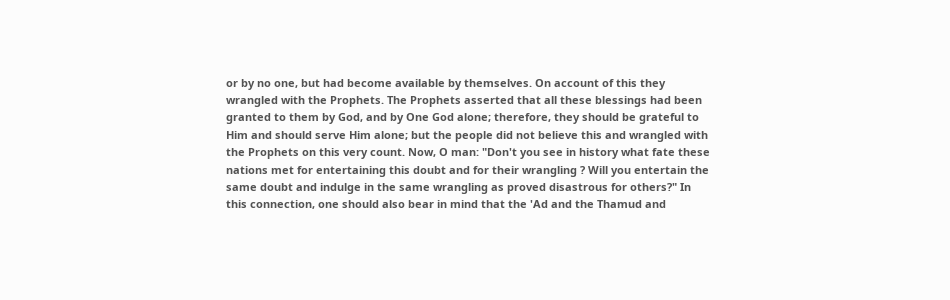or by no one, but had become available by themselves. On account of this they wrangled with the Prophets. The Prophets asserted that all these blessings had been granted to them by God, and by One God alone; therefore, they should be grateful to Him and should serve Him alone; but the people did not believe this and wrangled with the Prophets on this very count. Now, O man: "Don't you see in history what fate these nations met for entertaining this doubt and for their wrangling ? Will you entertain the same doubt and indulge in the same wrangling as proved disastrous for others?" In this connection, one should also bear in mind that the 'Ad and the Thamud and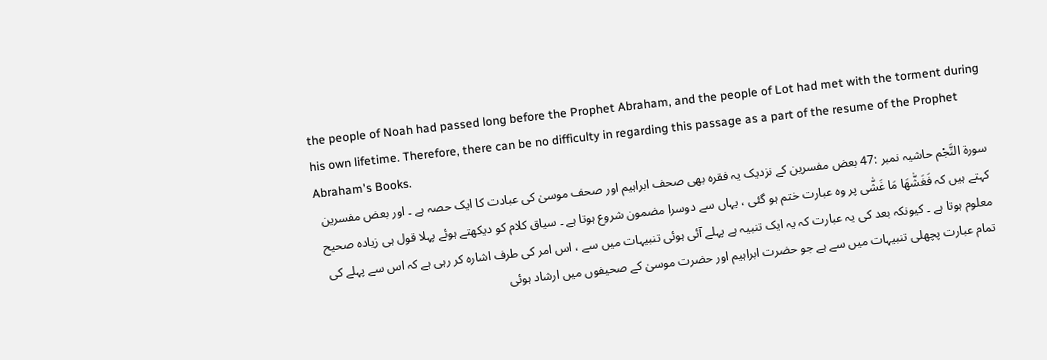the people of Noah had passed long before the Prophet Abraham, and the people of Lot had met with the torment during his own lifetime. Therefore, there can be no difficulty in regarding this passage as a part of the resume of the Prophet Abraham's Books.
سورة النَّجْم حاشیہ نمبر :47 بعض مفسرین کے نزدیک یہ فقرہ بھی صحف ابراہیم اور صحف موسیٰ کی عبادت کا ایک حصہ ہے ۔ اور بعض مفسرین کہتے ہیں کہ فَغَشّٰھَا مَا غَشّٰی پر وہ عبارت ختم ہو گئی ، یہاں سے دوسرا مضمون شروع ہوتا ہے ۔ سیاق کلام کو دیکھتے ہوئے پہلا قول ہی زیادہ صحیح معلوم ہوتا ہے ۔ کیونکہ بعد کی یہ عبارت کہ یہ ایک تنبیہ ہے پہلے آئی ہوئی تنبیہات میں سے ، اس امر کی طرف اشارہ کر رہی ہے کہ اس سے پہلے کی تمام عبارت پچھلی تنبیہات میں سے ہے جو حضرت ابراہیم اور حضرت موسیٰ کے صحیفوں میں ارشاد ہوئی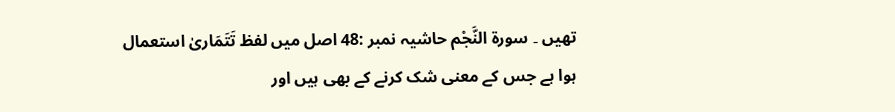تھیں ۔ سورة النَّجْم حاشیہ نمبر :48 اصل میں لفظ تَتَمَاریٰ استعمال ہوا ہے جس کے معنی شک کرنے کے بھی ہیں اور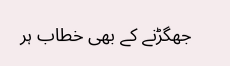جھگڑنے کے بھی خطاب ہر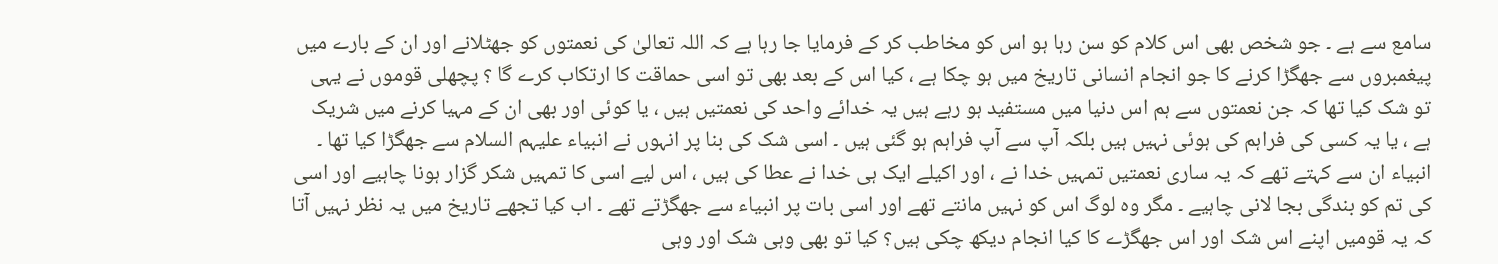سامع سے ہے ۔ جو شخص بھی اس کلام کو سن رہا ہو اس کو مخاطب کر کے فرمایا جا رہا ہے کہ اللہ تعالیٰ کی نعمتوں کو جھٹلانے اور ان کے بارے میں پیغمبروں سے جھگڑا کرنے کا جو انجام انسانی تاریخ میں ہو چکا ہے ، کیا اس کے بعد بھی تو اسی حماقت کا ارتکاب کرے گا ؟ پچھلی قوموں نے یہی تو شک کیا تھا کہ جن نعمتوں سے ہم اس دنیا میں مستفید ہو رہے ہیں یہ خدائے واحد کی نعمتیں ہیں ، یا کوئی اور بھی ان کے مہیا کرنے میں شریک ہے ، یا یہ کسی کی فراہم کی ہوئی نہیں ہیں بلکہ آپ سے آپ فراہم ہو گئی ہیں ۔ اسی شک کی بنا پر انہوں نے انبیاء علیہم السلام سے جھگڑا کیا تھا ۔ انبیاء ان سے کہتے تھے کہ یہ ساری نعمتیں تمہیں خدا نے ، اور اکیلے ایک ہی خدا نے عطا کی ہیں ، اس لیے اسی کا تمہیں شکر گزار ہونا چاہیے اور اسی کی تم کو بندگی بجا لانی چاہیے ۔ مگر وہ لوگ اس کو نہیں مانتے تھے اور اسی بات پر انبیاء سے جھگڑتے تھے ۔ اب کیا تجھے تاریخ میں یہ نظر نہیں آتا کہ یہ قومیں اپنے اس شک اور اس جھگڑے کا کیا انجام دیکھ چکی ہیں؟ کیا تو بھی وہی شک اور وہی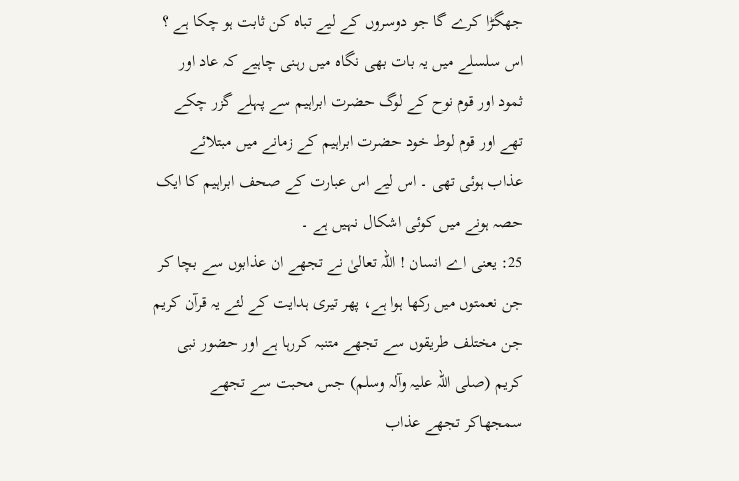جھگڑا کرے گا جو دوسروں کے لیے تباہ کن ثابت ہو چکا ہے ؟ اس سلسلے میں یہ بات بھی نگاہ میں رہنی چاہیے کہ عاد اور ثمود اور قوم نوح کے لوگ حضرت ابراہیم سے پہلے گزر چکے تھے اور قوم لوط خود حضرت ابراہیم کے زمانے میں مبتلائے عذاب ہوئی تھی ۔ اس لیے اس عبارت کے صحف ابراہیم کا ایک حصہ ہونے میں کوئی اشکال نہیں ہے ۔
25: یعنی اے انسان ! اللہ تعالیٰ نے تجھے ان عذابوں سے بچا کر جن نعمتوں میں رکھا ہوا ہے، پھر تیری ہدایت کے لئے یہ قرآن کریم جن مختلف طریقوں سے تجھے متنبہ کررہا ہے اور حضور نبی کریم (صلی اللہ علیہ وآلہ وسلم) جس محبت سے تجھے سمجھاکر تجھے عذاب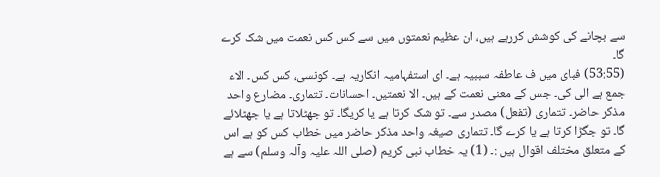سے بچانے کی کوشش کررہے ہیں، ان عظیم نعمتوں میں سے کس کس نعمت میں شک کرے گا۔
(53:55) فبای میں ف عاطفہ سببیہ ہے۔ ای استفہامیہ انکاریہ ہے۔ کونسی، کس کس۔ الاء جمع ہے الی کی۔ جس کے معنی نعمت کے ہیں۔ الا نعمتیں۔ احسانات۔ تتماری۔ مضارع واحد مذکر حاضر۔ تتماری (تفعل) مصدر سے۔ تو شک کرتا ہے یا کریگا۔ تو جھٹلاتا ہے یا جھٹلائے گا۔ تو جگڑا کرتا ہے یا کرے گا۔ تتماری صیغہ واحد مذکر حاضر میں خطاب کس کو ہے اس کے متعلق مختلف اقوال ہیں :۔ (1) یہ خطاب نبی کریم (صلی اللہ علیہ وآلہ وسلم) سے ہے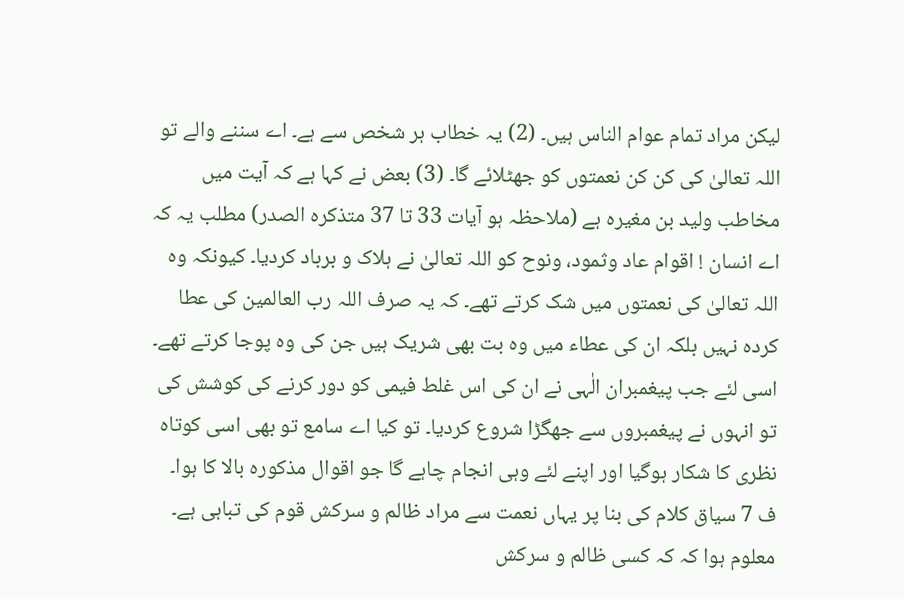لیکن مراد تمام عوام الناس ہیں۔ (2) یہ خطاب ہر شخص سے ہے۔ اے سننے والے تو اللہ تعالیٰ کی کن کن نعمتوں کو جھٹلائے گا۔ (3) بعض نے کہا ہے کہ آیت میں مخاطب ولید بن مغیرہ ہے (ملاحظہ ہو آیات 33 تا 37 متذکرہ الصدر) مطلب یہ کہ اے انسان ! اقوام عاد وثمود، ونوح کو اللہ تعالیٰ نے ہلاک و برباد کردیا۔ کیونکہ وہ اللہ تعالیٰ کی نعمتوں میں شک کرتے تھے۔ کہ یہ صرف اللہ رب العالمین کی عطا کردہ نہیں بلکہ ان کی عطاء میں وہ بت بھی شریک ہیں جن کی وہ پوجا کرتے تھے۔ اسی لئے جب پیغمبران الٰہی نے ان کی اس غلط فیمی کو دور کرنے کی کوشش کی تو انہوں نے پیغمبروں سے جھگڑا شروع کردیا۔ تو کیا اے سامع تو بھی اسی کوتاہ نظری کا شکار ہوگیا اور اپنے لئے وہی انجام چاہے گا جو اقوال مذکورہ بالا کا ہوا۔
ف 7 سیاق کلام کی بنا پر یہاں نعمت سے مراد ظالم و سرکش قوم کی تباہی ہے۔ معلوم ہوا کہ کہ کسی ظالم و سرکش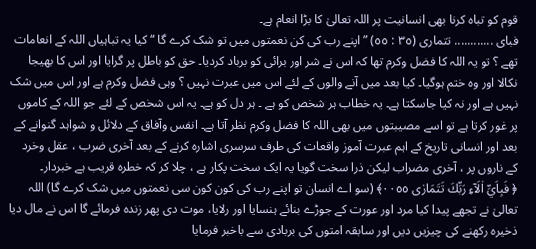قوم کو تباہ کرنا بھی انسانیت پر اللہ تعالیٰ کا بڑا انعام ہے۔
فبای ............ تتماری (٣٥ : ٥٥) ” اپنے رب کی کن نعمتوں میں تو شک کرے گا “ کیا یہ تباہیاں اللہ کے انعامات تھے ؟ تو یہ اللہ کا فضل وکرم تھا کہ اس نے شر اور برائی کو برباد کردیا۔ حق کو باطل پر گرایا اور اس کا بھیجا نکالا اور وہ ختم ہوگیا۔ کیا بعد میں آنے والوں کے لئے اس میں عبرت نہیں ؟ وہی فضل وکرم ہے اور اس میں شک نہیں ہے اور نہ کیا جاسکتا ہے۔ یہ خطاب ہر شخص کو ہے ۔ ہر دل کو ہے۔ یہ اس شخص کے لئے جو اللہ کے کاموں پر غور کرتا ہے تو اسے مصیبتوں میں بھی اللہ کا فضل وکرم نظر آتا ہے۔ انفس وآفاق کے دلائل و شواہد گنوانے کے بعد اور انسانی تاریخ کے اہم عبرت آموز واقعات کی طرف سرسری اشارہ کرنے کے بعد آخری ضرب ، عقل وخرد کے ناروں پر ، آخری مضراب لیکن ذرا سخت گویا یہ ایک سخت پکار ہے ، چلا کر کہ خطرہ قریب ہے خبردار۔
﴿ فَبِاَيِّ اٰلَآءِ رَبِّكَ تَتَمَارٰى ٠٠٥٥﴾ (سو اے انسان تو اپنے رب کی کون کون سی نعمتوں میں شک کرے گا) اللہ تعالیٰ نے تجھے پیدا کیا مرد اور عورت کے جوڑے بنائے ہنسایا اور رلایا، موت دی پھر زندہ فرمائے گا اس نے مال دیا ذخیرہ رکھنے کی چیزیں دیں اور سابقہ امتوں کی بربادی سے باخبر فرمایا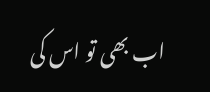اب بھی تو اس کی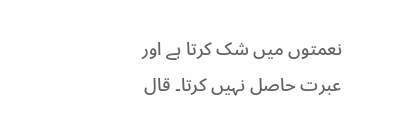نعمتوں میں شک کرتا ہے اور عبرت حاصل نہیں کرتا۔ قال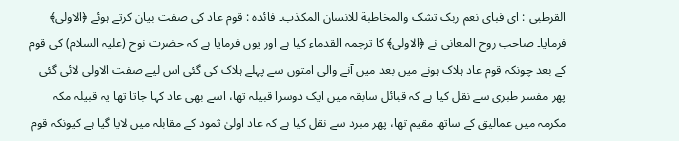القرطبی : ای فبای نعم ربک تشک والمخاطبة للانسان المکذب۔ فائدہ : قوم عاد کی صفت بیان کرتے ہوئے ﴿الاولی﴾ فرمایا۔ صاحب روح المعانی نے ﴿الاولی﴾ کا ترجمہ القدماء کیا ہے اور یوں فرمایا ہے کہ حضرت نوح (علیہ السلام) کی قوم کے بعد چونکہ قوم عاد ہلاک ہونے میں بعد میں آنے والی امتوں سے پہلے ہلاک کی گئی اس لیے صفت الاولی لائی گئی پھر مفسر طبری سے نقل کیا ہے کہ قبائل سابقہ میں ایک دوسرا قبیلہ تھا، اسے بھی عاد کہا جاتا تھا یہ قبیلہ مکہ مکرمہ میں عمالیق کے ساتھ مقیم تھا، پھر مبرد سے نقل کیا ہے کہ عاد اولیٰ ثمود کے مقابلہ میں لایا گیا ہے کیونکہ قوم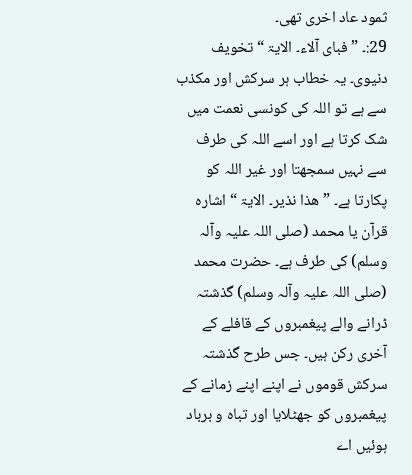ثمود عاد اخری تھی۔
29:۔ ” فبای آلاء۔ الایۃ “ تخویف دنیوی۔ یہ خطاب ہر سرکش اور مکذب سے ہے تو اللہ کی کونسی نعمت میں شک کرتا ہے اور اسے اللہ کی طرف سے نہیں سمجھتا اور غیر اللہ کو پکارتا ہے۔ ” ھذا نذیر۔ الایۃ “ اشارہ قرآن یا محمد (صلی اللہ علیہ وآلہ وسلم) کی طرف ہے۔ حضرت محمد (صلی اللہ علیہ وآلہ وسلم) گذشتہ ڈرانے والے پیغمبروں کے قافلے کے آخری رکن ہیں۔ جس طرح گذشتہ سرکش قوموں نے اپنے اپنے زمانے کے پیغمبروں کو جھٹلایا اور تباہ و برباد ہوئیں اے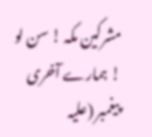مشرکین مکہ ! سن لو ! ہمارے آخری پیغمبر (علیہ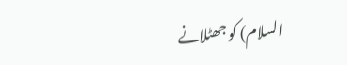السلام) کو جھٹلانے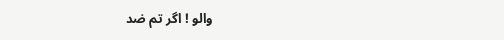والو ! اگر تم ضد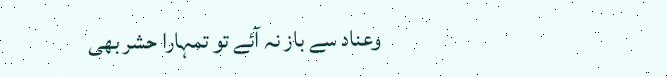وعناد سے باز نہ آئے تو تمہارا حشر بھی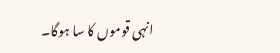انہی قوموں کا سا ہوگا۔